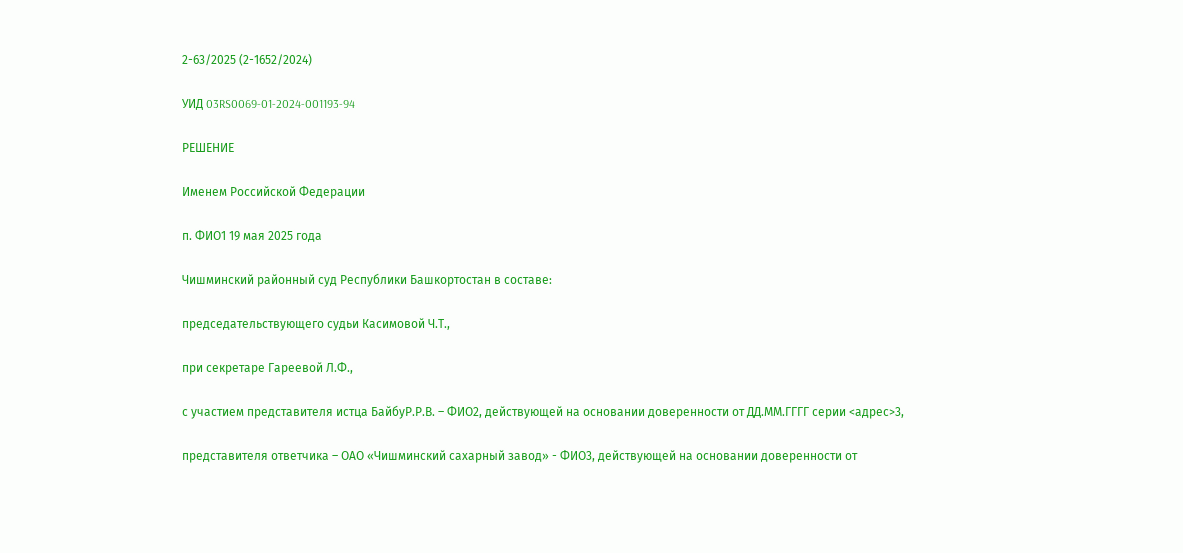2-63/2025 (2-1652/2024)

УИД 03RS0069-01-2024-001193-94

РЕШЕНИЕ

Именем Российской Федерации

п. ФИО1 19 мая 2025 года

Чишминский районный суд Республики Башкортостан в составе:

председательствующего судьи Касимовой Ч.Т.,

при секретаре Гареевой Л.Ф.,

с участием представителя истца БайбуР.Р.В. – ФИО2, действующей на основании доверенности от ДД.ММ.ГГГГ серии <адрес>3,

представителя ответчика – ОАО «Чишминский сахарный завод» - ФИО3, действующей на основании доверенности от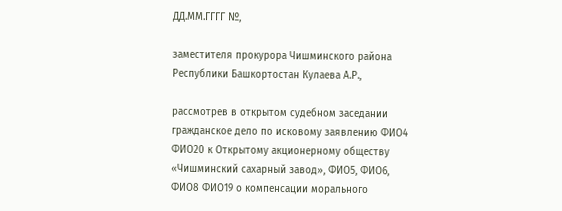ДД.ММ.ГГГГ №,

заместителя прокурора Чишминского района Республики Башкортостан Кулаева А.Р.,

рассмотрев в открытом судебном заседании гражданское дело по исковому заявлению ФИО4 ФИО20 к Открытому акционерному обществу «Чишминский сахарный завод», ФИО5, ФИО6, ФИО8 ФИО19 о компенсации морального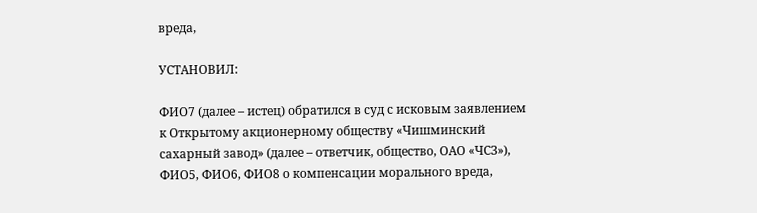вреда,

УСТАНОВИЛ:

ФИО7 (далее – истец) обратился в суд с исковым заявлением к Открытому акционерному обществу «Чишминский сахарный завод» (далее – ответчик, общество, ОАО «ЧСЗ»), ФИО5, ФИО6, ФИО8 о компенсации морального вреда,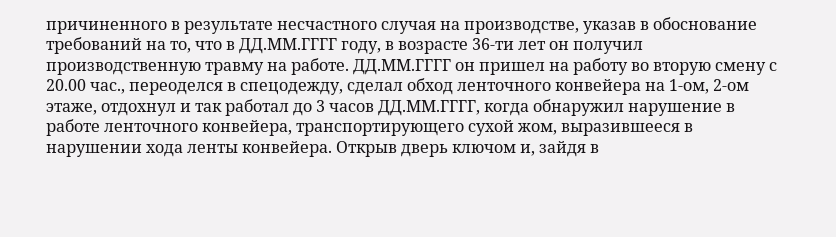причиненного в результате несчастного случая на производстве, указав в обоснование требований на то, что в ДД.ММ.ГГГГ году, в возрасте 36-ти лет он получил производственную травму на работе. ДД.ММ.ГГГГ он пришел на работу во вторую смену с 20.00 час., переоделся в спецодежду, сделал обход ленточного конвейера на 1-ом, 2-ом этаже, отдохнул и так работал до 3 часов ДД.ММ.ГГГГ, когда обнаружил нарушение в работе ленточного конвейера, транспортирующего сухой жом, выразившееся в нарушении хода ленты конвейера. Открыв дверь ключом и, зайдя в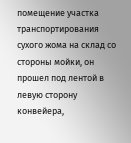помещение участка транспортирования сухого жома на склад со стороны мойки, он прошел под лентой в левую сторону конвейера,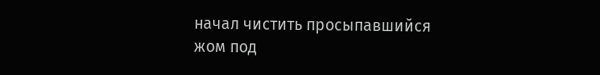начал чистить просыпавшийся жом под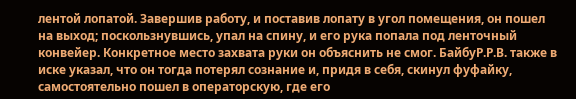лентой лопатой. Завершив работу, и поставив лопату в угол помещения, он пошел на выход; поскользнувшись, упал на спину, и его рука попала под ленточный конвейер. Конкретное место захвата руки он объяснить не смог. БайбуР.Р.В. также в иске указал, что он тогда потерял сознание и, придя в себя, скинул фуфайку, самостоятельно пошел в операторскую, где его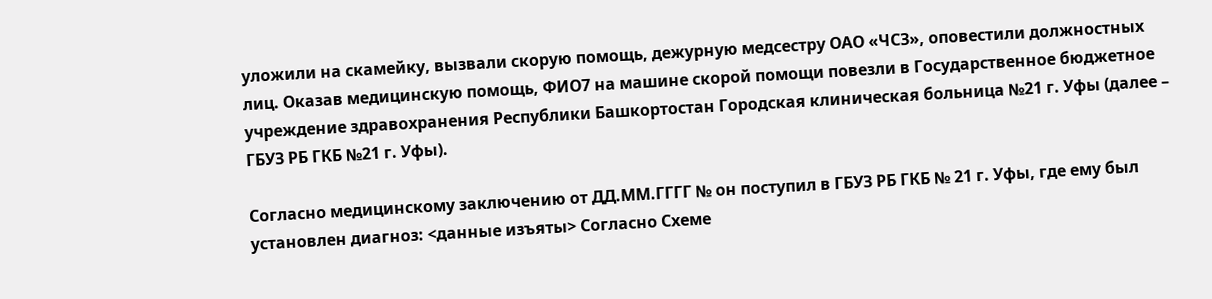уложили на скамейку, вызвали скорую помощь, дежурную медсестру ОАО «ЧСЗ», оповестили должностных лиц. Оказав медицинскую помощь, ФИО7 на машине скорой помощи повезли в Государственное бюджетное учреждение здравохранения Республики Башкортостан Городская клиническая больница №21 г. Уфы (далее – ГБУЗ РБ ГКБ №21 г. Уфы).

Согласно медицинскому заключению от ДД.ММ.ГГГГ № он поступил в ГБУЗ РБ ГКБ № 21 г. Уфы, где ему был установлен диагноз: <данные изъяты> Согласно Схеме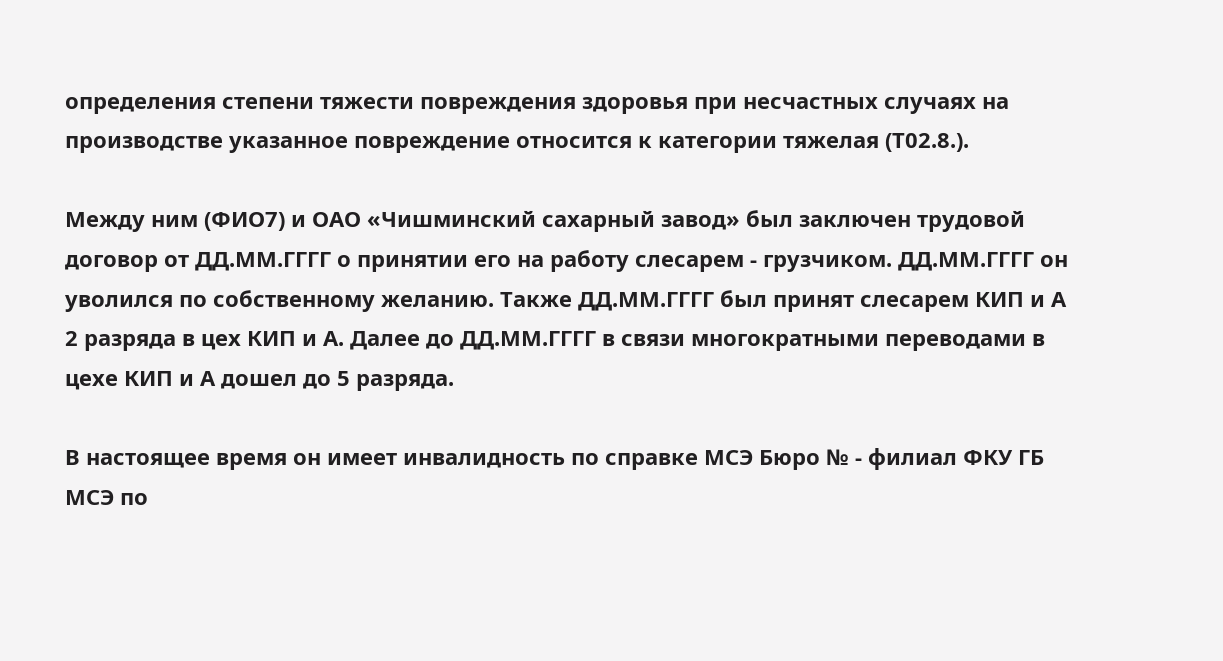определения степени тяжести повреждения здоровья при несчастных случаях на производстве указанное повреждение относится к категории тяжелая (Т02.8.).

Между ним (ФИО7) и ОАО «Чишминский сахарный завод» был заключен трудовой договор от ДД.ММ.ГГГГ о принятии его на работу слесарем - грузчиком. ДД.ММ.ГГГГ он уволился по собственному желанию. Также ДД.ММ.ГГГГ был принят слесарем КИП и А 2 разряда в цех КИП и А. Далее до ДД.ММ.ГГГГ в связи многократными переводами в цехе КИП и А дошел до 5 разряда.

В настоящее время он имеет инвалидность по справке МСЭ Бюро № - филиал ФКУ ГБ МСЭ по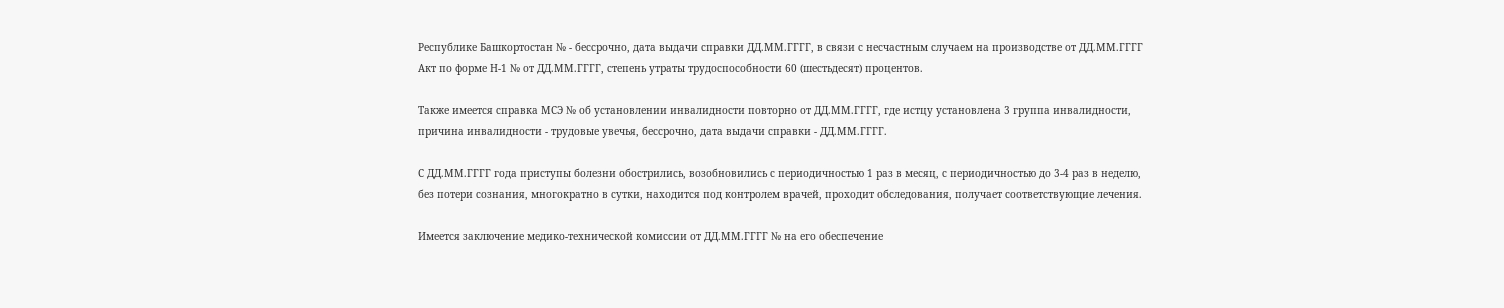Республике Башкортостан № - бессрочно, дата выдачи справки ДД.ММ.ГГГГ, в связи с несчастным случаем на производстве от ДД.ММ.ГГГГ Акт по форме Н-1 № от ДД.ММ.ГГГГ, степень утраты трудоспособности 60 (шестьдесят) процентов.

Также имеется справка МСЭ № об установлении инвалидности повторно от ДД.ММ.ГГГГ, где истцу установлена 3 группа инвалидности, причина инвалидности - трудовые увечья, бессрочно, дата выдачи справки - ДД.ММ.ГГГГ.

С ДД.ММ.ГГГГ года приступы болезни обострились, возобновились с периодичностью 1 раз в месяц, с периодичностью до 3-4 раз в неделю, без потери сознания, многократно в сутки, находится под контролем врачей, проходит обследования, получает соответствующие лечения.

Имеется заключение медико-технической комиссии от ДД.ММ.ГГГГ № на его обеспечение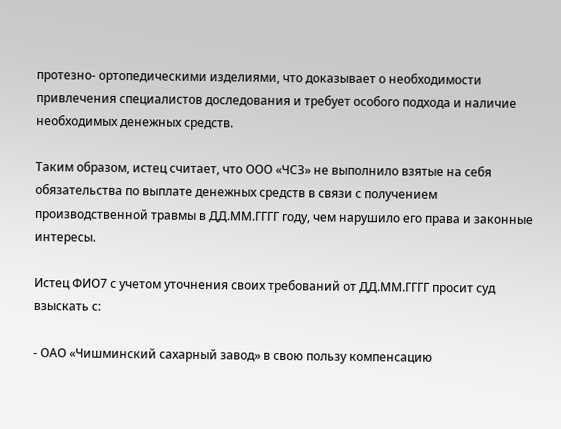протезно- ортопедическими изделиями, что доказывает о необходимости привлечения специалистов доследования и требует особого подхода и наличие необходимых денежных средств.

Таким образом, истец считает, что ООО «ЧСЗ» не выполнило взятые на себя обязательства по выплате денежных средств в связи с получением производственной травмы в ДД.ММ.ГГГГ году, чем нарушило его права и законные интересы.

Истец ФИО7 с учетом уточнения своих требований от ДД.ММ.ГГГГ просит суд взыскать с:

- ОАО «Чишминский сахарный завод» в свою пользу компенсацию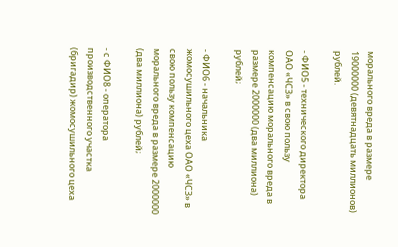морального вреда в размере 19000000 (девятнадцать миллионов) рублей.

- ФИО5 - технического директора ОАО «ЧСЗ» в свою пользу компенсацию морального вреда в размере 2000000 (два миллиона) рублей;

- ФИО6 - начальника жомосушильного цеха ОАО «ЧСЗ» в свою пользу компенсацию морального вреда в размере 2000000 (два миллиона) рублей;

- с ФИО8 - оператора производственного участка (бригадир) жомосушильного цеха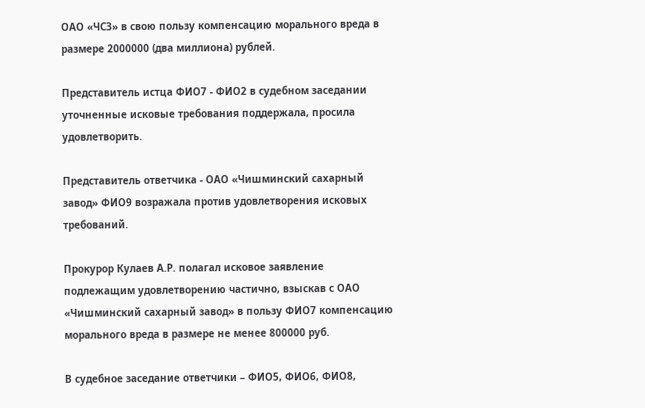ОАО «ЧСЗ» в свою пользу компенсацию морального вреда в размере 2000000 (два миллиона) рублей.

Представитель истца ФИО7 - ФИО2 в судебном заседании уточненные исковые требования поддержала, просила удовлетворить.

Представитель ответчика - ОАО «Чишминский сахарный завод» ФИО9 возражала против удовлетворения исковых требований.

Прокурор Кулаев А.Р. полагал исковое заявление подлежащим удовлетворению частично, взыскав с ОАО «Чишминский сахарный завод» в пользу ФИО7 компенсацию морального вреда в размере не менее 800000 руб.

В судебное заседание ответчики – ФИО5, ФИО6, ФИО8,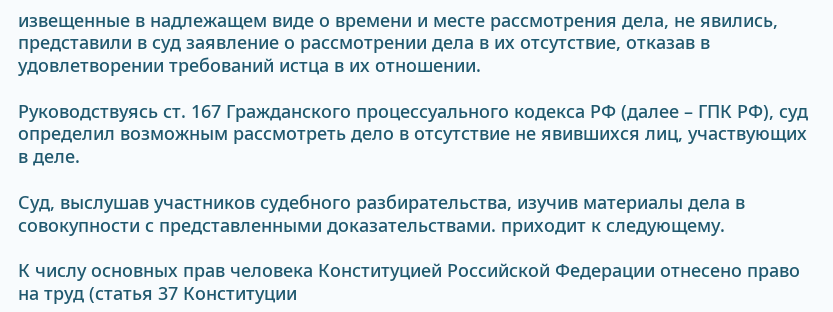извещенные в надлежащем виде о времени и месте рассмотрения дела, не явились, представили в суд заявление о рассмотрении дела в их отсутствие, отказав в удовлетворении требований истца в их отношении.

Руководствуясь ст. 167 Гражданского процессуального кодекса РФ (далее – ГПК РФ), суд определил возможным рассмотреть дело в отсутствие не явившихся лиц, участвующих в деле.

Суд, выслушав участников судебного разбирательства, изучив материалы дела в совокупности с представленными доказательствами. приходит к следующему.

К числу основных прав человека Конституцией Российской Федерации отнесено право на труд (статья 37 Конституции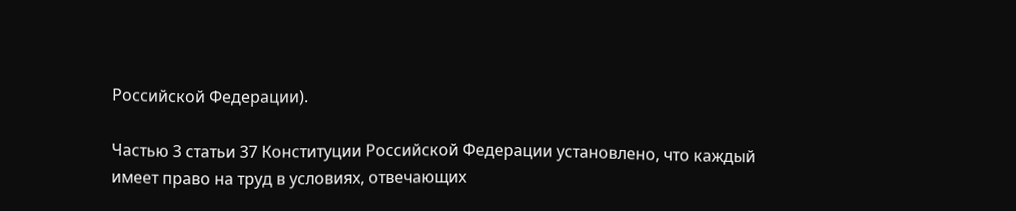Российской Федерации).

Частью 3 статьи 37 Конституции Российской Федерации установлено, что каждый имеет право на труд в условиях, отвечающих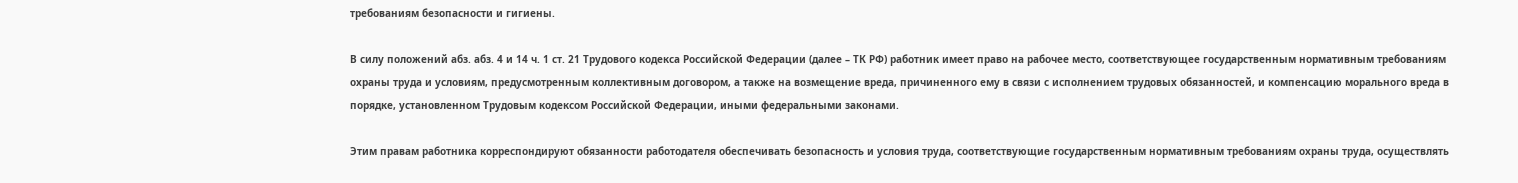требованиям безопасности и гигиены.

В силу положений абз. абз. 4 и 14 ч. 1 ст. 21 Трудового кодекса Российской Федерации (далее – ТК РФ) работник имеет право на рабочее место, соответствующее государственным нормативным требованиям охраны труда и условиям, предусмотренным коллективным договором, а также на возмещение вреда, причиненного ему в связи с исполнением трудовых обязанностей, и компенсацию морального вреда в порядке, установленном Трудовым кодексом Российской Федерации, иными федеральными законами.

Этим правам работника корреспондируют обязанности работодателя обеспечивать безопасность и условия труда, соответствующие государственным нормативным требованиям охраны труда, осуществлять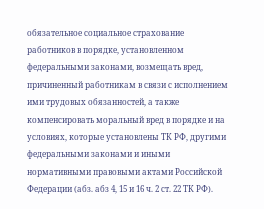обязательное социальное страхование работников в порядке, установленном федеральными законами, возмещать вред, причиненный работникам в связи с исполнением ими трудовых обязанностей, а также компенсировать моральный вред в порядке и на условиях, которые установлены ТК РФ, другими федеральными законами и иными нормативными правовыми актами Российской Федерации (абз. абз 4, 15 и 16 ч. 2 ст. 22 ТК РФ).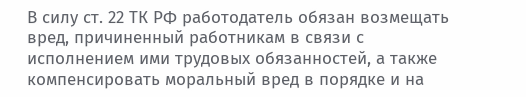В силу ст. 22 ТК РФ работодатель обязан возмещать вред, причиненный работникам в связи с исполнением ими трудовых обязанностей, а также компенсировать моральный вред в порядке и на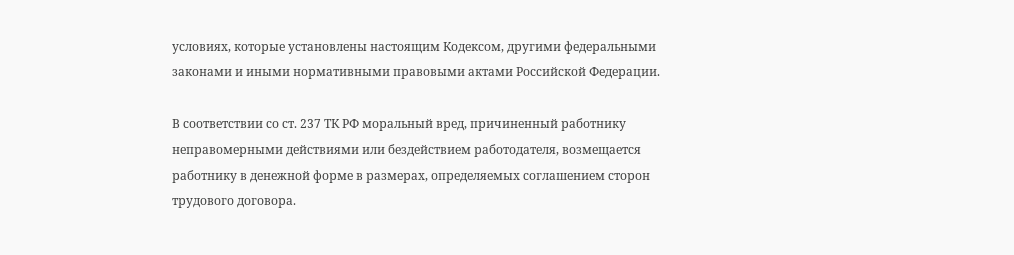условиях, которые установлены настоящим Кодексом, другими федеральными законами и иными нормативными правовыми актами Российской Федерации.

В соответствии со ст. 237 ТК РФ моральный вред, причиненный работнику неправомерными действиями или бездействием работодателя, возмещается работнику в денежной форме в размерах, определяемых соглашением сторон трудового договора.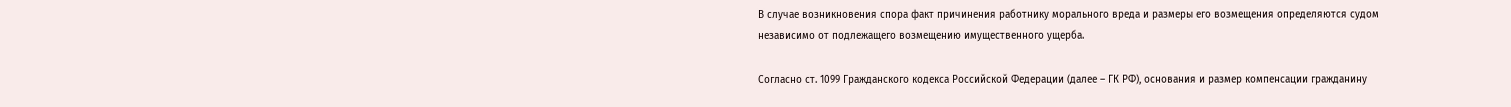В случае возникновения спора факт причинения работнику морального вреда и размеры его возмещения определяются судом независимо от подлежащего возмещению имущественного ущерба.

Согласно ст. 1099 Гражданского кодекса Российской Федерации (далее – ГК РФ), основания и размер компенсации гражданину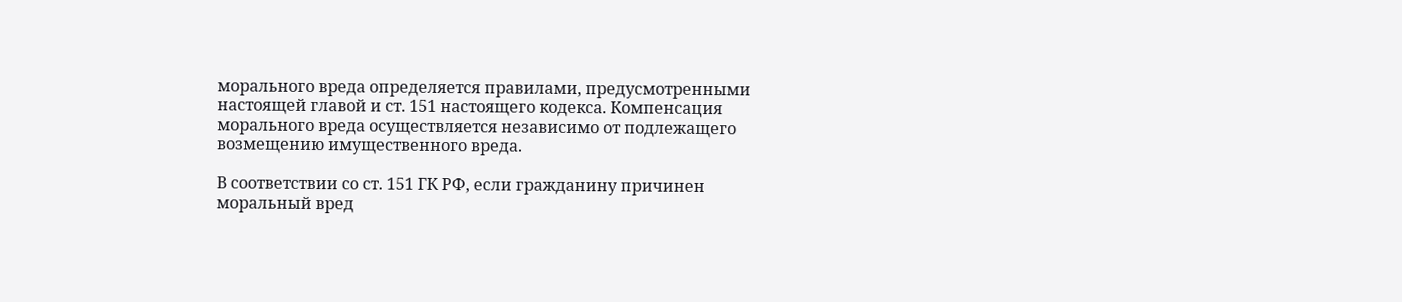морального вреда определяется правилами, предусмотренными настоящей главой и ст. 151 настоящего кодекса. Компенсация морального вреда осуществляется независимо от подлежащего возмещению имущественного вреда.

В соответствии со ст. 151 ГК РФ, если гражданину причинен моральный вред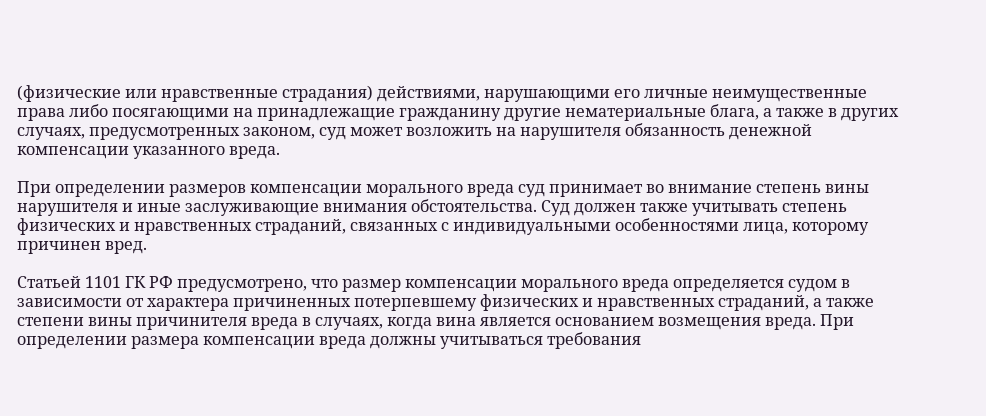(физические или нравственные страдания) действиями, нарушающими его личные неимущественные права либо посягающими на принадлежащие гражданину другие нематериальные блага, а также в других случаях, предусмотренных законом, суд может возложить на нарушителя обязанность денежной компенсации указанного вреда.

При определении размеров компенсации морального вреда суд принимает во внимание степень вины нарушителя и иные заслуживающие внимания обстоятельства. Суд должен также учитывать степень физических и нравственных страданий, связанных с индивидуальными особенностями лица, которому причинен вред.

Статьей 1101 ГК РФ предусмотрено, что размер компенсации морального вреда определяется судом в зависимости от характера причиненных потерпевшему физических и нравственных страданий, а также степени вины причинителя вреда в случаях, когда вина является основанием возмещения вреда. При определении размера компенсации вреда должны учитываться требования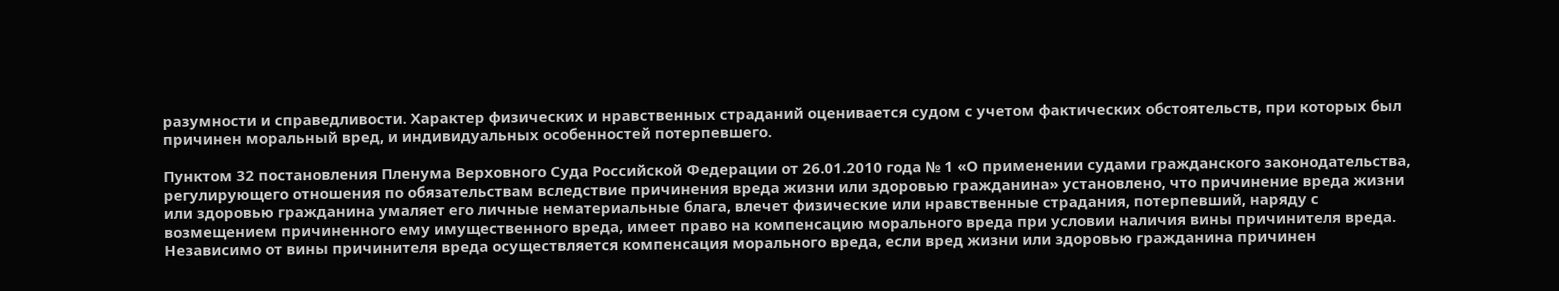разумности и справедливости. Характер физических и нравственных страданий оценивается судом с учетом фактических обстоятельств, при которых был причинен моральный вред, и индивидуальных особенностей потерпевшего.

Пунктом 32 постановления Пленума Верховного Суда Российской Федерации от 26.01.2010 года № 1 «О применении судами гражданского законодательства, регулирующего отношения по обязательствам вследствие причинения вреда жизни или здоровью гражданина» установлено, что причинение вреда жизни или здоровью гражданина умаляет его личные нематериальные блага, влечет физические или нравственные страдания, потерпевший, наряду с возмещением причиненного ему имущественного вреда, имеет право на компенсацию морального вреда при условии наличия вины причинителя вреда. Независимо от вины причинителя вреда осуществляется компенсация морального вреда, если вред жизни или здоровью гражданина причинен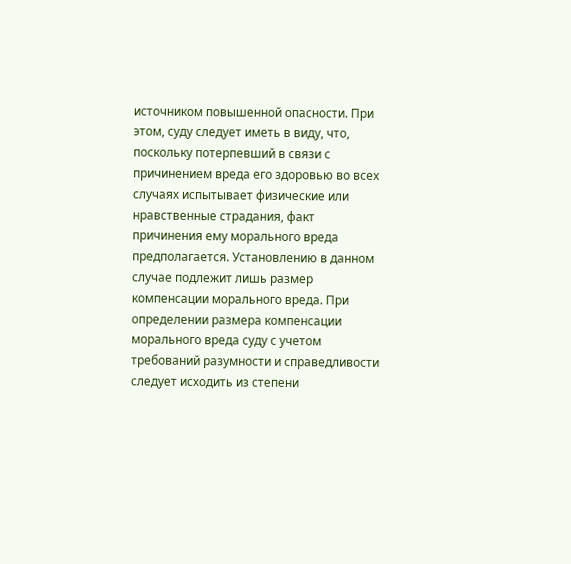источником повышенной опасности. При этом, суду следует иметь в виду, что, поскольку потерпевший в связи с причинением вреда его здоровью во всех случаях испытывает физические или нравственные страдания, факт причинения ему морального вреда предполагается. Установлению в данном случае подлежит лишь размер компенсации морального вреда. При определении размера компенсации морального вреда суду с учетом требований разумности и справедливости следует исходить из степени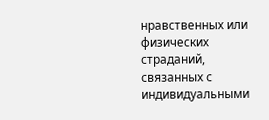нравственных или физических страданий, связанных с индивидуальными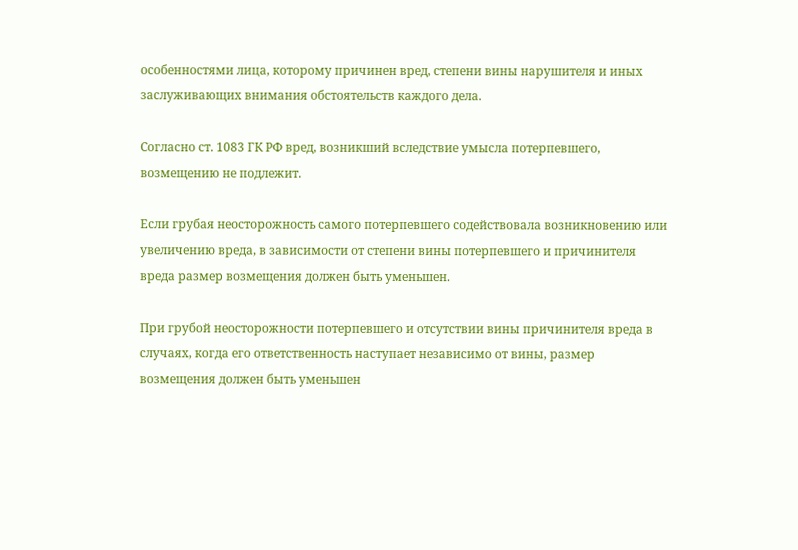особенностями лица, которому причинен вред, степени вины нарушителя и иных заслуживающих внимания обстоятельств каждого дела.

Согласно ст. 1083 ГК РФ вред, возникший вследствие умысла потерпевшего, возмещению не подлежит.

Если грубая неосторожность самого потерпевшего содействовала возникновению или увеличению вреда, в зависимости от степени вины потерпевшего и причинителя вреда размер возмещения должен быть уменьшен.

При грубой неосторожности потерпевшего и отсутствии вины причинителя вреда в случаях, когда его ответственность наступает независимо от вины, размер возмещения должен быть уменьшен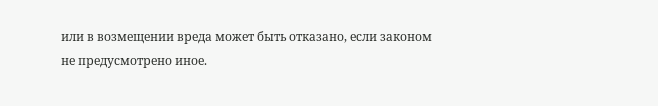или в возмещении вреда может быть отказано, если законом не предусмотрено иное.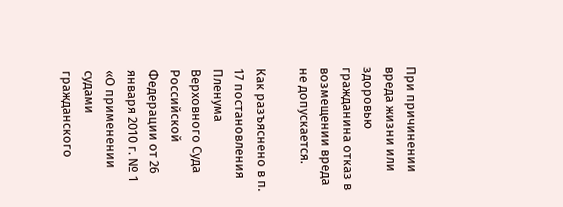При причинении вреда жизни или здоровью гражданина отказ в возмещении вреда не допускается.

Как разъяснено в п. 17 постановления Пленума Верховного Суда Российской Федерации от 26 января 2010 г. № 1 «О применении судами гражданского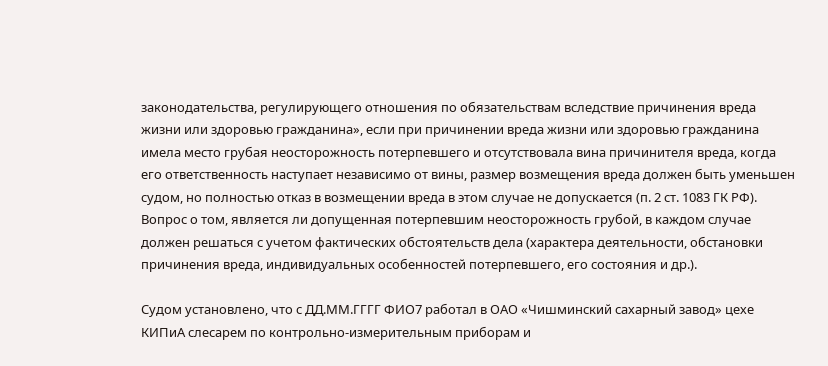законодательства, регулирующего отношения по обязательствам вследствие причинения вреда жизни или здоровью гражданина», если при причинении вреда жизни или здоровью гражданина имела место грубая неосторожность потерпевшего и отсутствовала вина причинителя вреда, когда его ответственность наступает независимо от вины, размер возмещения вреда должен быть уменьшен судом, но полностью отказ в возмещении вреда в этом случае не допускается (п. 2 ст. 1083 ГК РФ). Вопрос о том, является ли допущенная потерпевшим неосторожность грубой, в каждом случае должен решаться с учетом фактических обстоятельств дела (характера деятельности, обстановки причинения вреда, индивидуальных особенностей потерпевшего, его состояния и др.).

Судом установлено, что с ДД.ММ.ГГГГ ФИО7 работал в ОАО «Чишминский сахарный завод» цехе КИПиА слесарем по контрольно-измерительным приборам и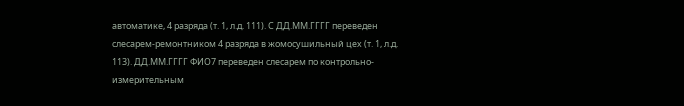автоматике, 4 разряда (т. 1, л.д. 111). С ДД.ММ.ГГГГ переведен слесарем-ремонтником 4 разряда в жомосушильный цех (т. 1, л.д. 113). ДД.ММ.ГГГГ ФИО7 переведен слесарем по контрольно-измерительным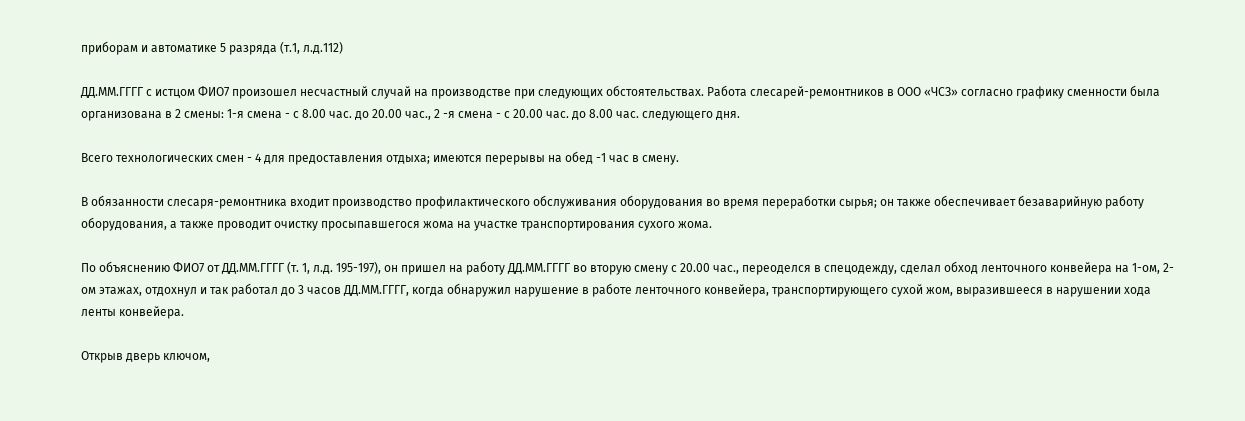приборам и автоматике 5 разряда (т.1, л.д.112)

ДД.ММ.ГГГГ с истцом ФИО7 произошел несчастный случай на производстве при следующих обстоятельствах. Работа слесарей-ремонтников в ООО «ЧСЗ» согласно графику сменности была организована в 2 смены: 1-я смена - с 8.00 час. до 20.00 час., 2 -я смена - с 20.00 час. до 8.00 час. следующего дня.

Всего технологических смен - 4 для предоставления отдыха; имеются перерывы на обед -1 час в смену.

В обязанности слесаря-ремонтника входит производство профилактического обслуживания оборудования во время переработки сырья; он также обеспечивает безаварийную работу оборудования, а также проводит очистку просыпавшегося жома на участке транспортирования сухого жома.

По объяснению ФИО7 от ДД.ММ.ГГГГ (т. 1, л.д. 195-197), он пришел на работу ДД.ММ.ГГГГ во вторую смену с 20.00 час., переоделся в спецодежду, сделал обход ленточного конвейера на 1-ом, 2-ом этажах, отдохнул и так работал до 3 часов ДД.ММ.ГГГГ, когда обнаружил нарушение в работе ленточного конвейера, транспортирующего сухой жом, выразившееся в нарушении хода ленты конвейера.

Открыв дверь ключом,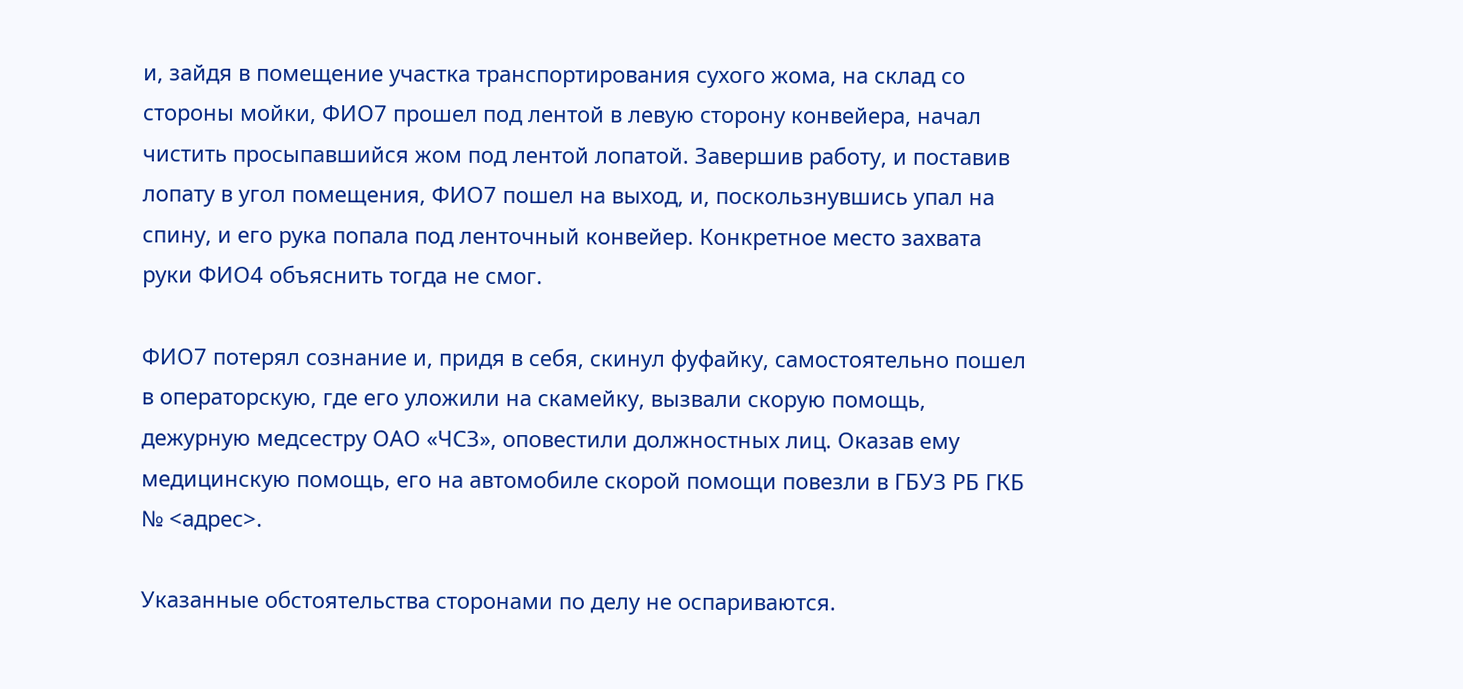и, зайдя в помещение участка транспортирования сухого жома, на склад со стороны мойки, ФИО7 прошел под лентой в левую сторону конвейера, начал чистить просыпавшийся жом под лентой лопатой. Завершив работу, и поставив лопату в угол помещения, ФИО7 пошел на выход, и, поскользнувшись упал на спину, и его рука попала под ленточный конвейер. Конкретное место захвата руки ФИО4 объяснить тогда не смог.

ФИО7 потерял сознание и, придя в себя, скинул фуфайку, самостоятельно пошел в операторскую, где его уложили на скамейку, вызвали скорую помощь, дежурную медсестру ОАО «ЧСЗ», оповестили должностных лиц. Оказав ему медицинскую помощь, его на автомобиле скорой помощи повезли в ГБУЗ РБ ГКБ № <адрес>.

Указанные обстоятельства сторонами по делу не оспариваются.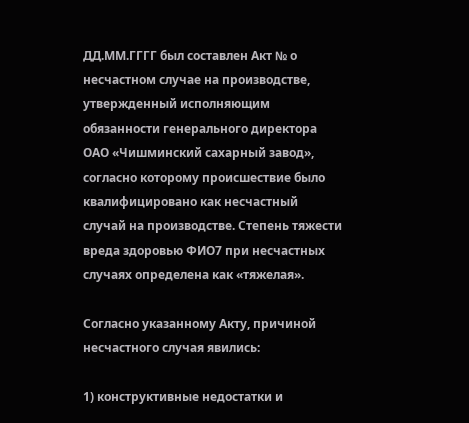ДД.ММ.ГГГГ был составлен Акт № о несчастном случае на производстве, утвержденный исполняющим обязанности генерального директора ОАО «Чишминский сахарный завод», согласно которому происшествие было квалифицировано как несчастный случай на производстве. Степень тяжести вреда здоровью ФИО7 при несчастных случаях определена как «тяжелая».

Согласно указанному Акту, причиной несчастного случая явились:

1) конструктивные недостатки и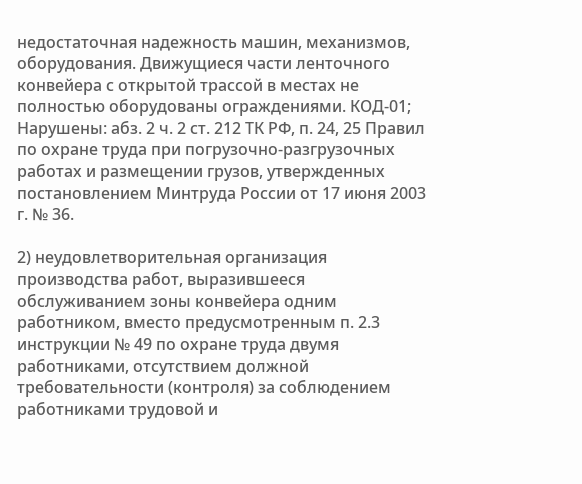недостаточная надежность машин, механизмов, оборудования. Движущиеся части ленточного конвейера с открытой трассой в местах не полностью оборудованы ограждениями. КОД-01; Нарушены: абз. 2 ч. 2 ст. 212 ТК РФ, п. 24, 25 Правил по охране труда при погрузочно-разгрузочных работах и размещении грузов, утвержденных постановлением Минтруда России от 17 июня 2003 г. № 36.

2) неудовлетворительная организация производства работ, выразившееся обслуживанием зоны конвейера одним работником, вместо предусмотренным п. 2.3 инструкции № 49 по охране труда двумя работниками, отсутствием должной требовательности (контроля) за соблюдением работниками трудовой и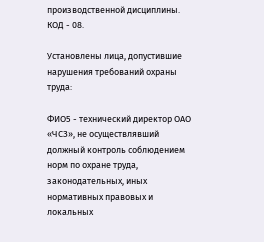производственной дисциплины. КОД - 08.

Установлены лица, допустившие нарушения требований охраны труда:

ФИО5 - технический директор ОАО «ЧСЗ», не осуществлявший должный контроль соблюдением норм по охране труда, законодательных, иных нормативных правовых и локальных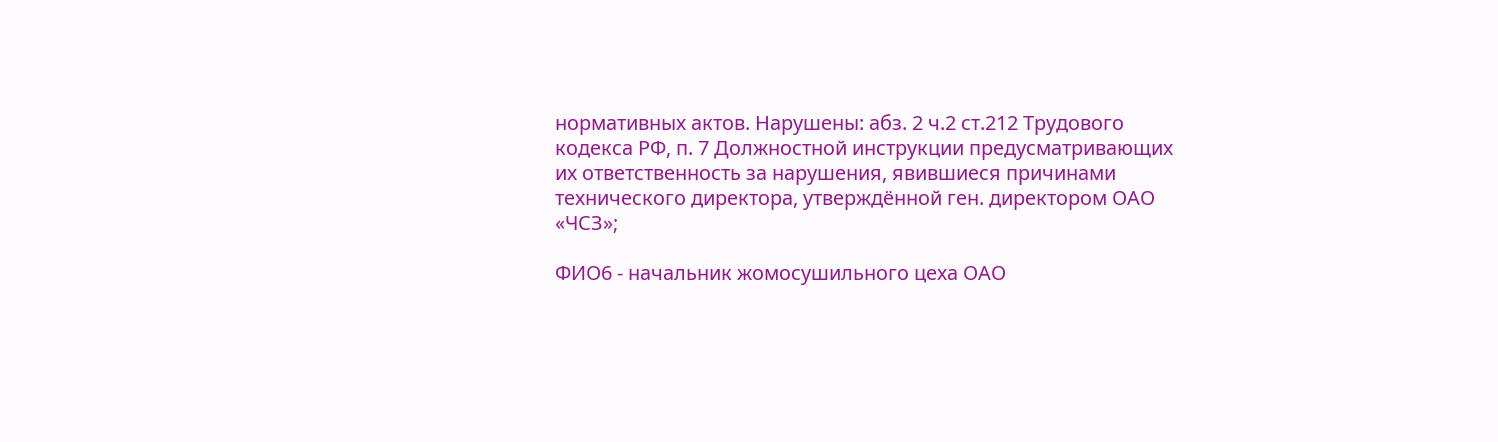нормативных актов. Нарушены: абз. 2 ч.2 ст.212 Трудового кодекса РФ, п. 7 Должностной инструкции предусматривающих их ответственность за нарушения, явившиеся причинами технического директора, утверждённой ген. директором ОАО «ЧСЗ»;

ФИО6 - начальник жомосушильного цеха ОАО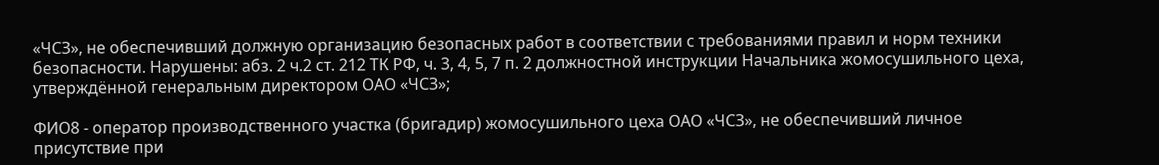«ЧСЗ», не обеспечивший должную организацию безопасных работ в соответствии с требованиями правил и норм техники безопасности. Нарушены: абз. 2 ч.2 ст. 212 ТК РФ, ч. 3, 4, 5, 7 п. 2 должностной инструкции Начальника жомосушильного цеха, утверждённой генеральным директором ОАО «ЧСЗ»;

ФИО8 - оператор производственного участка (бригадир) жомосушильного цеха ОАО «ЧСЗ», не обеспечивший личное присутствие при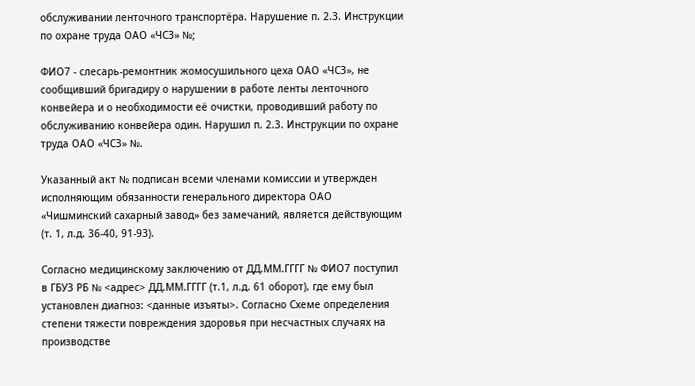обслуживании ленточного транспортёра. Нарушение п. 2.3. Инструкции по охране труда ОАО «ЧСЗ» №;

ФИО7 - слесарь-ремонтник жомосушильного цеха ОАО «ЧСЗ», не сообщивший бригадиру о нарушении в работе ленты ленточного конвейера и о необходимости её очистки, проводивший работу по обслуживанию конвейера один. Нарушил п. 2.3. Инструкции по охране труда ОАО «ЧСЗ» №.

Указанный акт № подписан всеми членами комиссии и утвержден исполняющим обязанности генерального директора ОАО «Чишминский сахарный завод» без замечаний, является действующим (т. 1, л.д. 36-40, 91-93).

Согласно медицинскому заключению от ДД.ММ.ГГГГ № ФИО7 поступил в ГБУЗ РБ № <адрес> ДД.ММ.ГГГГ (т.1, л.д. 61 оборот), где ему был установлен диагноз: <данные изъяты>. Согласно Схеме определения степени тяжести повреждения здоровья при несчастных случаях на производстве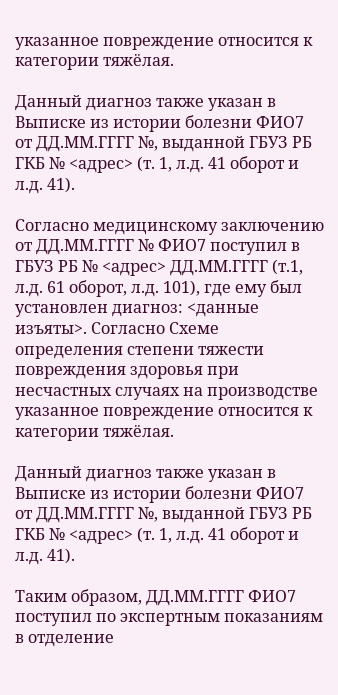указанное повреждение относится к категории тяжёлая.

Данный диагноз также указан в Выписке из истории болезни ФИО7 от ДД.ММ.ГГГГ №, выданной ГБУЗ РБ ГКБ № <адрес> (т. 1, л.д. 41 оборот и л.д. 41).

Согласно медицинскому заключению от ДД.ММ.ГГГГ № ФИО7 поступил в ГБУЗ РБ № <адрес> ДД.ММ.ГГГГ (т.1, л.д. 61 оборот, л.д. 101), где ему был установлен диагноз: <данные изъяты>. Согласно Схеме определения степени тяжести повреждения здоровья при несчастных случаях на производстве указанное повреждение относится к категории тяжёлая.

Данный диагноз также указан в Выписке из истории болезни ФИО7 от ДД.ММ.ГГГГ №, выданной ГБУЗ РБ ГКБ № <адрес> (т. 1, л.д. 41 оборот и л.д. 41).

Таким образом, ДД.ММ.ГГГГ ФИО7 поступил по экспертным показаниям в отделение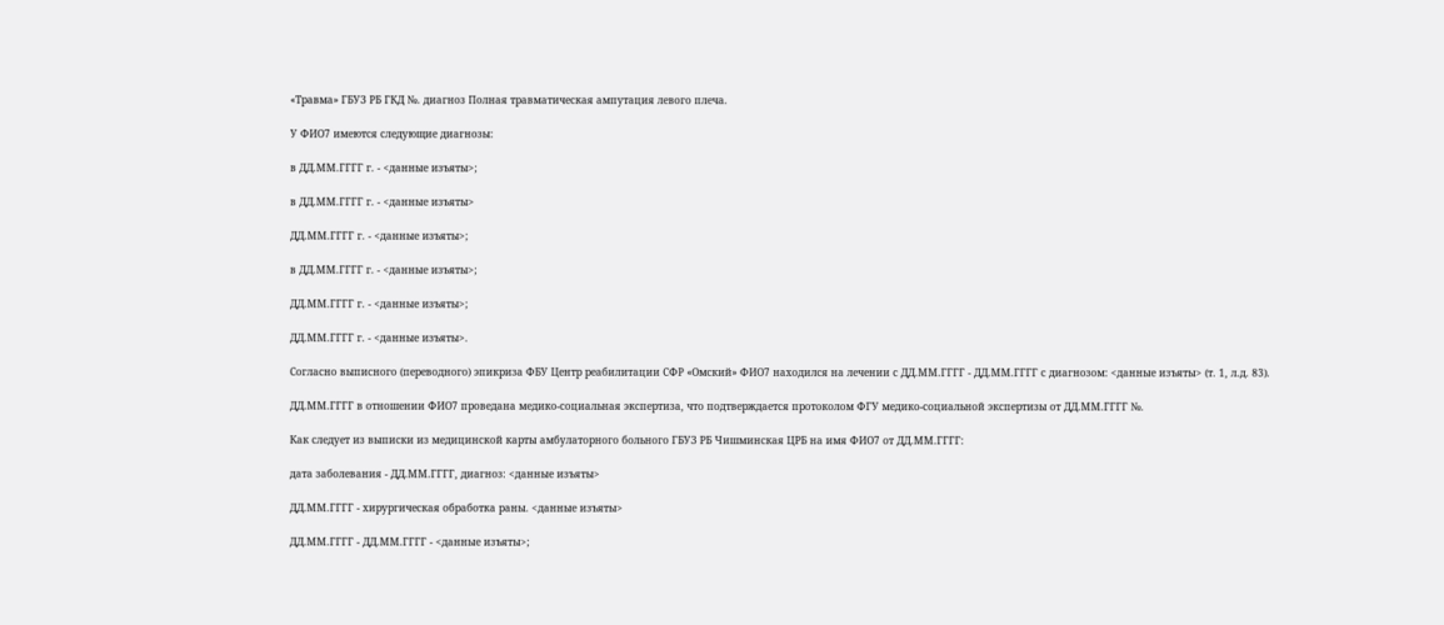«Травма» ГБУЗ РБ ГКД №. диагноз Полная травматическая ампутация левого плеча.

У ФИО7 имеются следующие диагнозы:

в ДД.ММ.ГГГГ г. - <данные изъяты>;

в ДД.ММ.ГГГГ г. - <данные изъяты>

ДД.ММ.ГГГГ г. - <данные изъяты>;

в ДД.ММ.ГГГГ г. - <данные изъяты>;

ДД.ММ.ГГГГ г. - <данные изъяты>;

ДД.ММ.ГГГГ г. - <данные изъяты>.

Согласно выписного (переводного) эпикриза ФБУ Центр реабилитации СФР «Омский» ФИО7 находился на лечении с ДД.ММ.ГГГГ - ДД.ММ.ГГГГ с диагнозом: <данные изъяты> (т. 1, л.д. 83).

ДД.ММ.ГГГГ в отношении ФИО7 проведана медико-социальная экспертиза, что подтверждается протоколом ФГУ медико-социальной экспертизы от ДД.ММ.ГГГГ №.

Как следует из выписки из медицинской карты амбулаторного больного ГБУЗ РБ Чишминская ЦРБ на имя ФИО7 от ДД.ММ.ГГГГ:

дата заболевания - ДД.ММ.ГГГГ, диагноз: <данные изъяты>

ДД.ММ.ГГГГ - хирургическая обработка раны. <данные изъяты>

ДД.ММ.ГГГГ - ДД.ММ.ГГГГ - <данные изъяты>;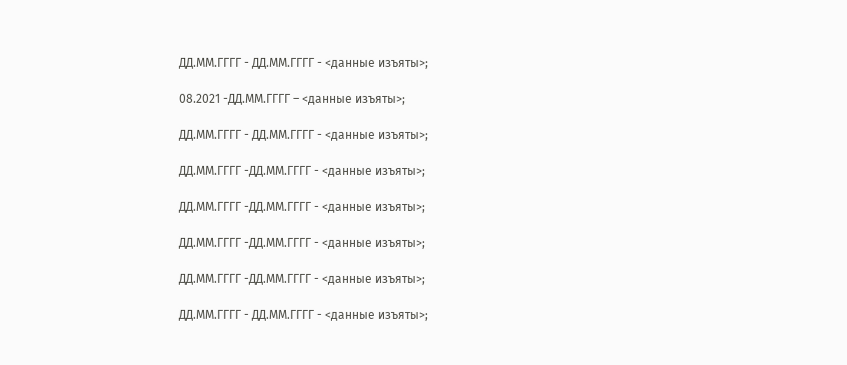ДД.ММ.ГГГГ - ДД.ММ.ГГГГ - <данные изъяты>;

08.2021 -ДД.ММ.ГГГГ – <данные изъяты>;

ДД.ММ.ГГГГ - ДД.ММ.ГГГГ - <данные изъяты>;

ДД.ММ.ГГГГ -ДД.ММ.ГГГГ - <данные изъяты>;

ДД.ММ.ГГГГ -ДД.ММ.ГГГГ - <данные изъяты>;

ДД.ММ.ГГГГ -ДД.ММ.ГГГГ - <данные изъяты>;

ДД.ММ.ГГГГ -ДД.ММ.ГГГГ - <данные изъяты>;

ДД.ММ.ГГГГ - ДД.ММ.ГГГГ - <данные изъяты>;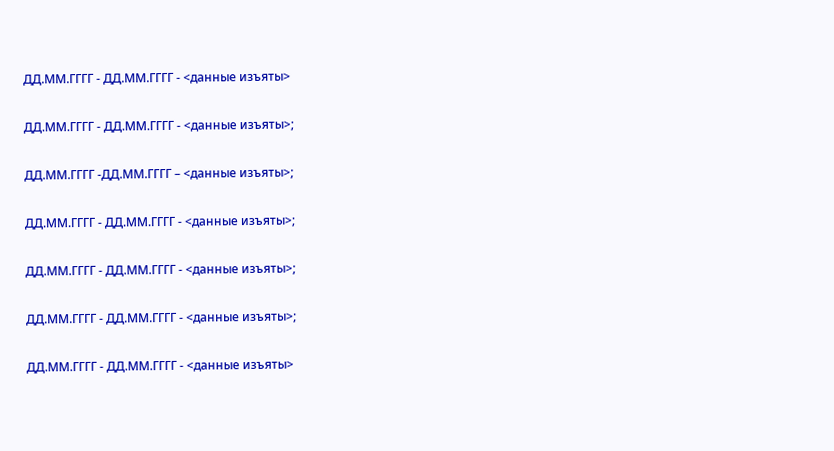ДД.ММ.ГГГГ - ДД.ММ.ГГГГ - <данные изъяты>

ДД.ММ.ГГГГ - ДД.ММ.ГГГГ - <данные изъяты>;

ДД.ММ.ГГГГ -ДД.ММ.ГГГГ – <данные изъяты>;

ДД.ММ.ГГГГ - ДД.ММ.ГГГГ - <данные изъяты>;

ДД.ММ.ГГГГ - ДД.ММ.ГГГГ - <данные изъяты>;

ДД.ММ.ГГГГ - ДД.ММ.ГГГГ - <данные изъяты>;

ДД.ММ.ГГГГ - ДД.ММ.ГГГГ - <данные изъяты>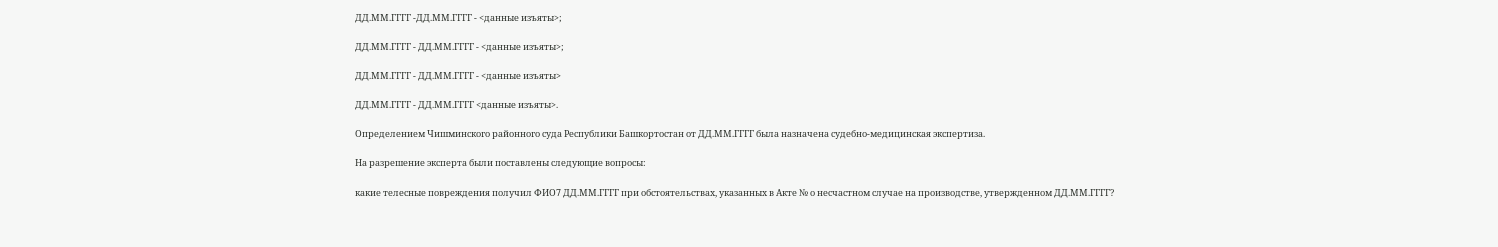ДД.ММ.ГГГГ -ДД.ММ.ГГГГ - <данные изъяты>;

ДД.ММ.ГГГГ - ДД.ММ.ГГГГ - <данные изъяты>;

ДД.ММ.ГГГГ - ДД.ММ.ГГГГ - <данные изъяты>

ДД.ММ.ГГГГ - ДД.ММ.ГГГГ <данные изъяты>.

Определением Чишминского районного суда Республики Башкортостан от ДД.ММ.ГГГГ была назначена судебно-медицинская экспертиза.

На разрешение эксперта были поставлены следующие вопросы:

какие телесные повреждения получил ФИО7 ДД.ММ.ГГГГ при обстоятельствах, указанных в Акте № о несчастном случае на производстве, утвержденном ДД.ММ.ГГГГ?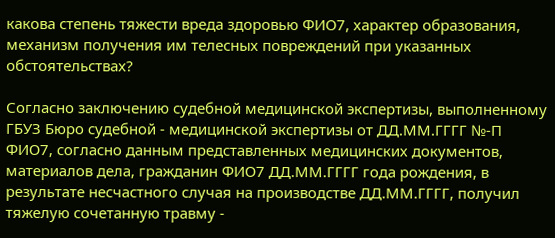какова степень тяжести вреда здоровью ФИО7, характер образования, механизм получения им телесных повреждений при указанных обстоятельствах?

Согласно заключению судебной медицинской экспертизы, выполненному ГБУЗ Бюро судебной - медицинской экспертизы от ДД.ММ.ГГГГ №-П ФИО7, согласно данным представленных медицинских документов, материалов дела, гражданин ФИО7 ДД.ММ.ГГГГ года рождения, в результате несчастного случая на производстве ДД.ММ.ГГГГ, получил тяжелую сочетанную травму -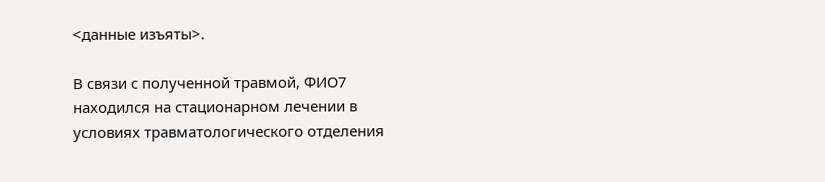<данные изъяты>.

В связи с полученной травмой, ФИО7 находился на стационарном лечении в условиях травматологического отделения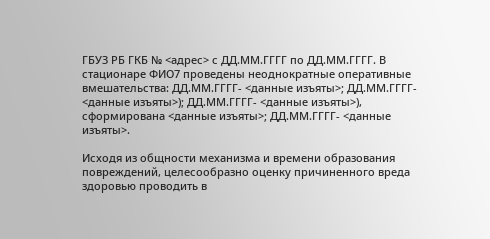ГБУЗ РБ ГКБ № <адрес> с ДД.ММ.ГГГГ по ДД.ММ.ГГГГ. В стационаре ФИО7 проведены неоднократные оперативные вмешательства: ДД.ММ.ГГГГ- <данные изъяты>; ДД.ММ.ГГГГ- <данные изъяты>); ДД.ММ.ГГГГ- <данные изъяты>), сформирована <данные изъяты>; ДД.ММ.ГГГГ- <данные изъяты>.

Исходя из общности механизма и времени образования повреждений, целесообразно оценку причиненного вреда здоровью проводить в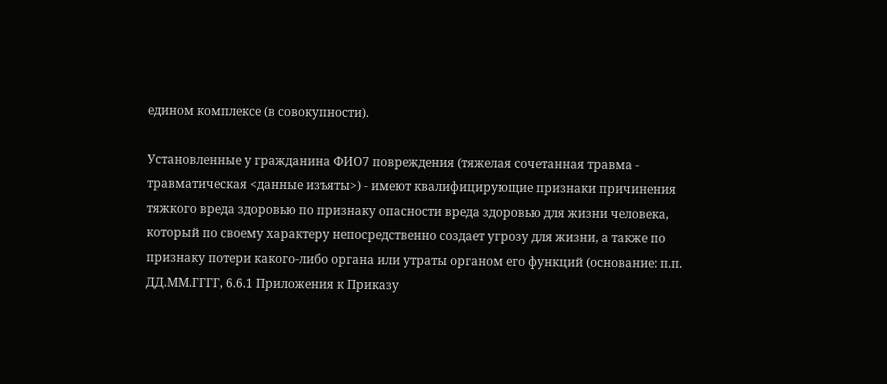едином комплексе (в совокупности).

Установленные у гражданина ФИО7 повреждения (тяжелая сочетанная травма - травматическая <данные изъяты>) - имеют квалифицирующие признаки причинения тяжкого вреда здоровью по признаку опасности вреда здоровью для жизни человека, который по своему характеру непосредственно создает угрозу для жизни, а также по признаку потери какого-либо органа или утраты органом его функций (основание: п.п. ДД.ММ.ГГГГ, 6.6.1 Приложения к Приказу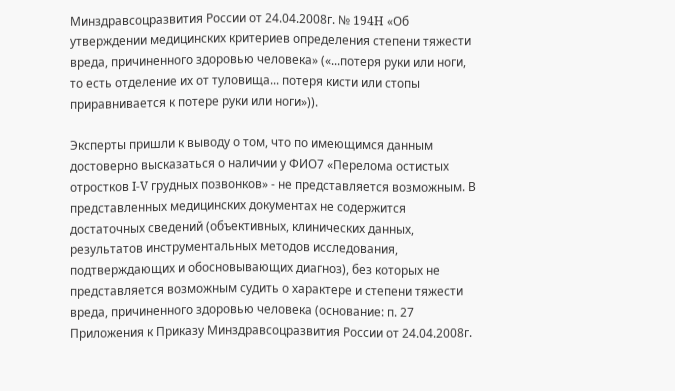Минздравсоцразвития России от 24.04.2008г. № 194H «Об утверждении медицинских критериев определения степени тяжести вреда, причиненного здоровью человека» («...потеря руки или ноги, то есть отделение их от туловища... потеря кисти или стопы приравнивается к потере руки или ноги»)).

Эксперты пришли к выводу о том, что по имеющимся данным достоверно высказаться о наличии у ФИО7 «Перелома остистых отростков I-V грудных позвонков» - не представляется возможным. В представленных медицинских документах не содержится достаточных сведений (объективных, клинических данных, результатов инструментальных методов исследования, подтверждающих и обосновывающих диагноз), без которых не представляется возможным судить о характере и степени тяжести вреда, причиненного здоровью человека (основание: п. 27 Приложения к Приказу Минздравсоцразвития России от 24.04.2008г.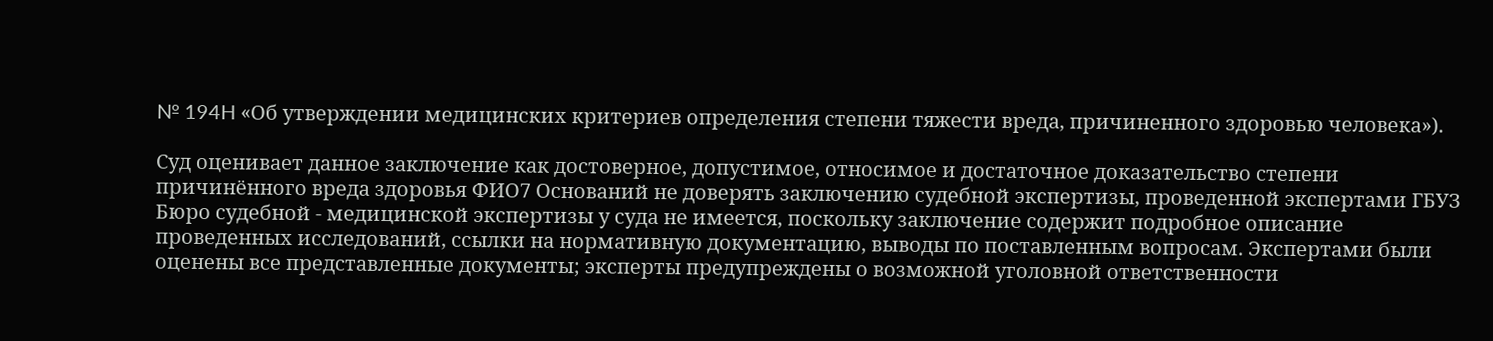№ 194H «Об утверждении медицинских критериев определения степени тяжести вреда, причиненного здоровью человека»).

Суд оценивает данное заключение как достоверное, допустимое, относимое и достаточное доказательство степени причинённого вреда здоровья ФИО7 Оснований не доверять заключению судебной экспертизы, проведенной экспертами ГБУЗ Бюро судебной - медицинской экспертизы у суда не имеется, поскольку заключение содержит подробное описание проведенных исследований, ссылки на нормативную документацию, выводы по поставленным вопросам. Экспертами были оценены все представленные документы; эксперты предупреждены о возможной уголовной ответственности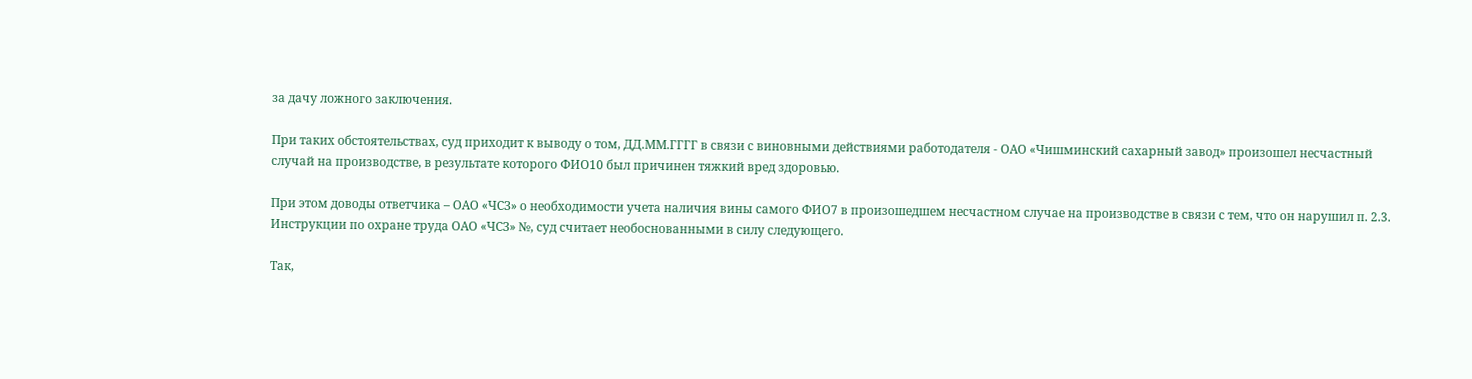за дачу ложного заключения.

При таких обстоятельствах, суд приходит к выводу о том, ДД.ММ.ГГГГ в связи с виновными действиями работодателя - ОАО «Чишминский сахарный завод» произошел несчастный случай на производстве, в результате которого ФИО10 был причинен тяжкий вред здоровью.

При этом доводы ответчика – ОАО «ЧСЗ» о необходимости учета наличия вины самого ФИО7 в произошедшем несчастном случае на производстве в связи с тем, что он нарушил п. 2.3. Инструкции по охране труда ОАО «ЧСЗ» №, суд считает необоснованными в силу следующего.

Так,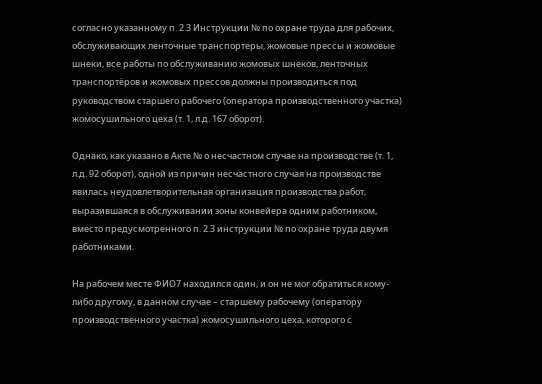согласно указанному п. 2.3 Инструкции № по охране труда для рабочих, обслуживающих ленточные транспортеры, жомовые прессы и жомовые шнеки, все работы по обслуживанию жомовых шнеков, ленточных транспортёров и жомовых прессов должны производиться под руководством старшего рабочего (оператора производственного участка) жомосушильного цеха (т. 1, л.д. 167 оборот).

Однако, как указано в Акте № о несчастном случае на производстве (т. 1, л.д. 92 оборот), одной из причин несчастного случая на производстве явилась неудовлетворительная организация производства работ, выразившаяся в обслуживании зоны конвейера одним работником, вместо предусмотренного п. 2.3 инструкции № по охране труда двумя работниками.

На рабочем месте ФИО7 находился один, и он не мог обратиться кому-либо другому, в данном случае – старшему рабочему (оператору производственного участка) жомосушильного цеха, которого с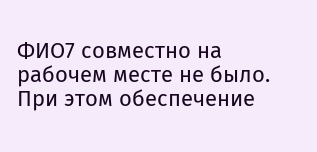ФИО7 совместно на рабочем месте не было. При этом обеспечение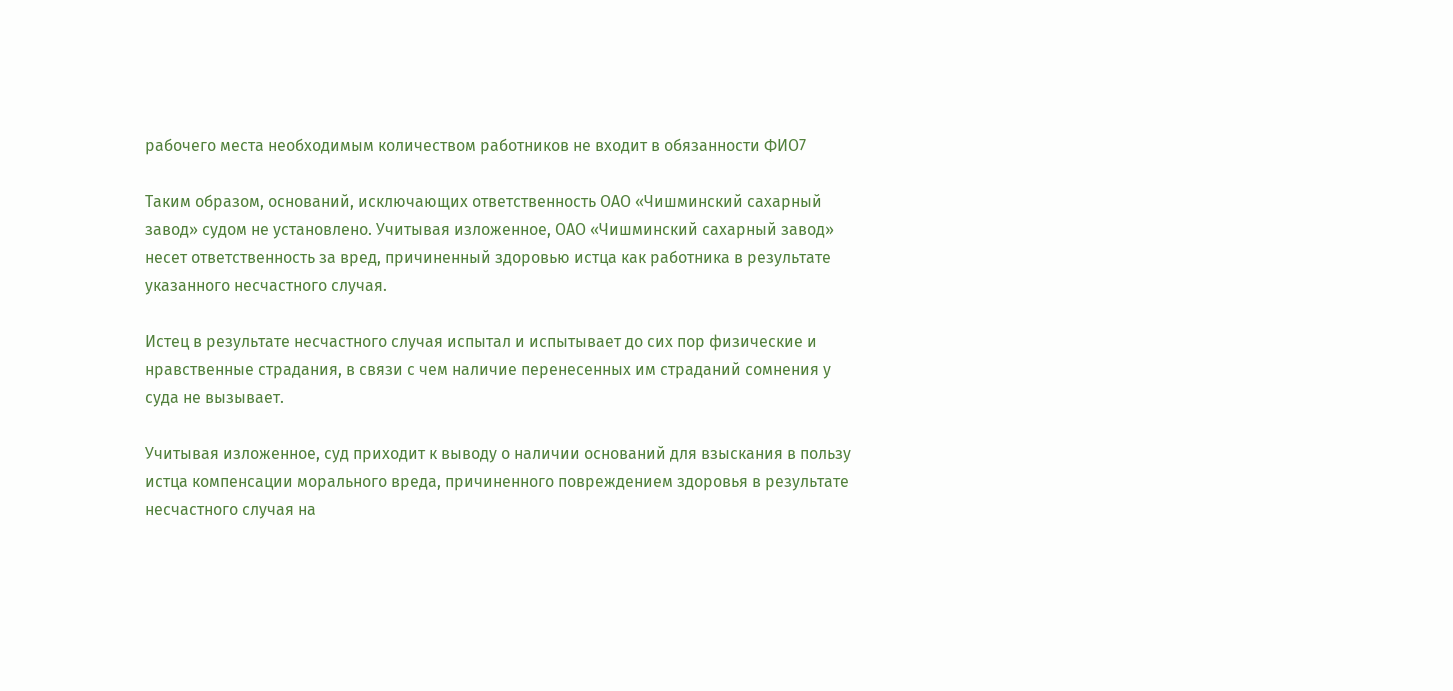рабочего места необходимым количеством работников не входит в обязанности ФИО7

Таким образом, оснований, исключающих ответственность ОАО «Чишминский сахарный завод» судом не установлено. Учитывая изложенное, ОАО «Чишминский сахарный завод» несет ответственность за вред, причиненный здоровью истца как работника в результате указанного несчастного случая.

Истец в результате несчастного случая испытал и испытывает до сих пор физические и нравственные страдания, в связи с чем наличие перенесенных им страданий сомнения у суда не вызывает.

Учитывая изложенное, суд приходит к выводу о наличии оснований для взыскания в пользу истца компенсации морального вреда, причиненного повреждением здоровья в результате несчастного случая на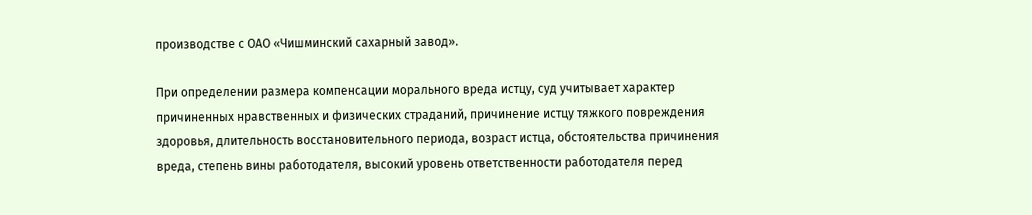производстве с ОАО «Чишминский сахарный завод».

При определении размера компенсации морального вреда истцу, суд учитывает характер причиненных нравственных и физических страданий, причинение истцу тяжкого повреждения здоровья, длительность восстановительного периода, возраст истца, обстоятельства причинения вреда, степень вины работодателя, высокий уровень ответственности работодателя перед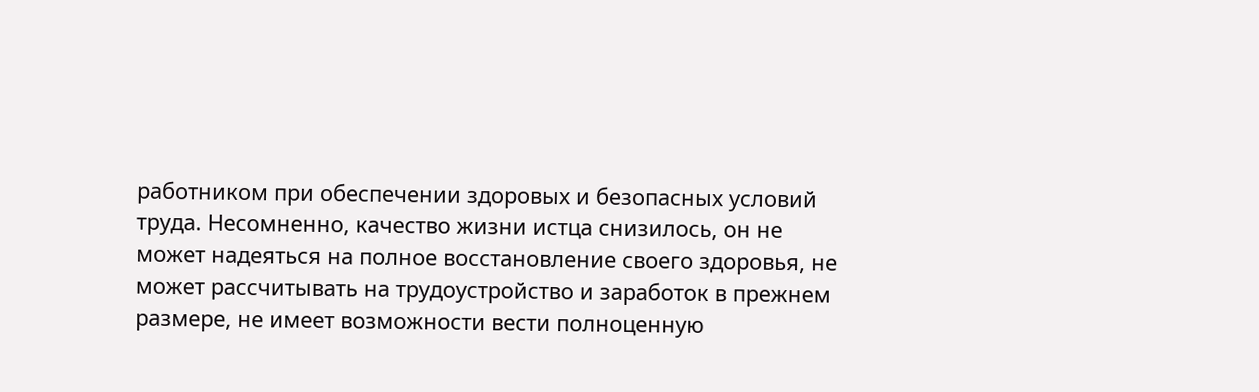работником при обеспечении здоровых и безопасных условий труда. Несомненно, качество жизни истца снизилось, он не может надеяться на полное восстановление своего здоровья, не может рассчитывать на трудоустройство и заработок в прежнем размере, не имеет возможности вести полноценную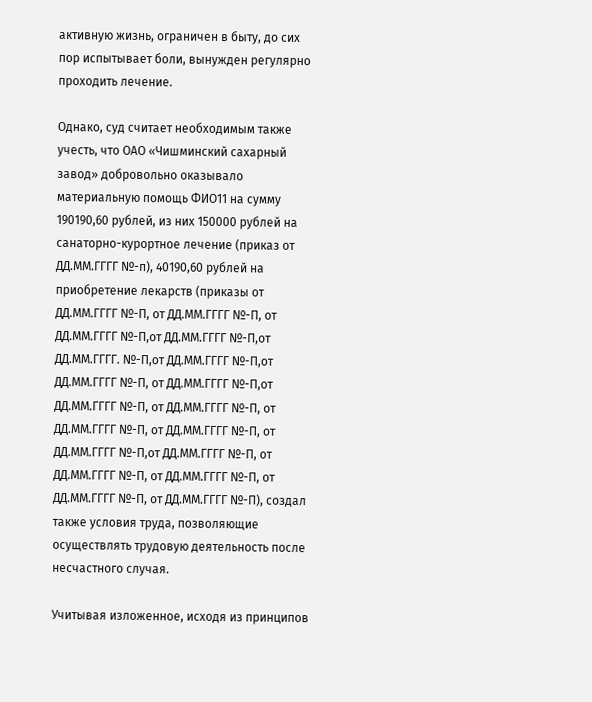активную жизнь, ограничен в быту, до сих пор испытывает боли, вынужден регулярно проходить лечение.

Однако, суд считает необходимым также учесть, что ОАО «Чишминский сахарный завод» добровольно оказывало материальную помощь ФИО11 на сумму 190190,60 рублей, из них 150000 рублей на санаторно-курортное лечение (приказ от ДД.ММ.ГГГГ №-п), 40190,60 рублей на приобретение лекарств (приказы от ДД.ММ.ГГГГ №-П, от ДД.ММ.ГГГГ №-П, от ДД.ММ.ГГГГ №-П,от ДД.ММ.ГГГГ №-П,от ДД.ММ.ГГГГ. №-П,от ДД.ММ.ГГГГ №-П,от ДД.ММ.ГГГГ №-П, от ДД.ММ.ГГГГ №-П,от ДД.ММ.ГГГГ №-П, от ДД.ММ.ГГГГ №-П, от ДД.ММ.ГГГГ №-П, от ДД.ММ.ГГГГ №-П, от ДД.ММ.ГГГГ №-П,от ДД.ММ.ГГГГ №-П, от ДД.ММ.ГГГГ №-П, от ДД.ММ.ГГГГ №-П, от ДД.ММ.ГГГГ №-П, от ДД.ММ.ГГГГ №-П), создал также условия труда, позволяющие осуществлять трудовую деятельность после несчастного случая.

Учитывая изложенное, исходя из принципов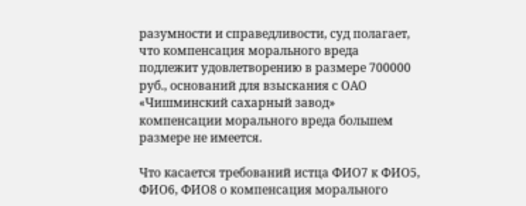разумности и справедливости, суд полагает, что компенсация морального вреда подлежит удовлетворению в размере 700000 руб., оснований для взыскания с ОАО «Чишминский сахарный завод» компенсации морального вреда большем размере не имеется.

Что касается требований истца ФИО7 к ФИО5, ФИО6, ФИО8 о компенсация морального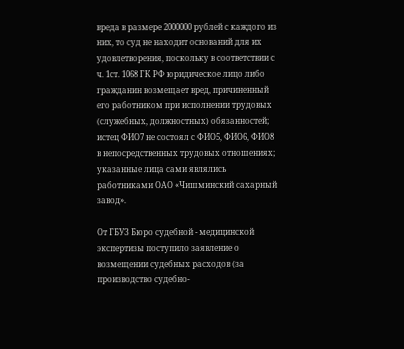вреда в размере 2000000 рублей с каждого из них, то суд не находит оснований для их удовлетворения, поскольку в соответствии с ч. 1ст. 1068 ГК РФ юридическое лицо либо гражданин возмещает вред, причиненный его работником при исполнении трудовых (служебных, должностных) обязанностей; истец ФИО7 не состоял с ФИО5, ФИО6, ФИО8 в непосредственных трудовых отношениях; указанные лица сами являлись работниками ОАО «Чишминский сахарный завод».

От ГБУЗ Бюро судебной - медицинской экспертизы поступило заявление о возмещении судебных расходов (за производство судебно-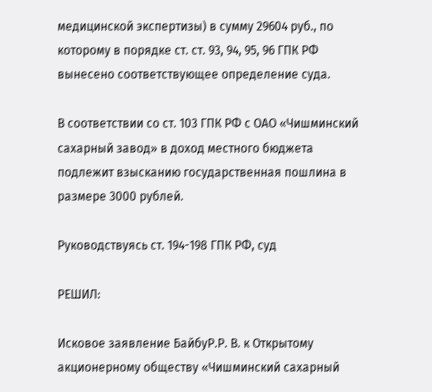медицинской экспертизы) в сумму 29604 руб., по которому в порядке ст. ст. 93, 94, 95, 96 ГПК РФ вынесено соответствующее определение суда.

В соответствии со ст. 103 ГПК РФ с ОАО «Чишминский сахарный завод» в доход местного бюджета подлежит взысканию государственная пошлина в размере 3000 рублей.

Руководствуясь ст. 194-198 ГПК РФ, суд

РЕШИЛ:

Исковое заявление БайбуР.Р. В. к Открытому акционерному обществу «Чишминский сахарный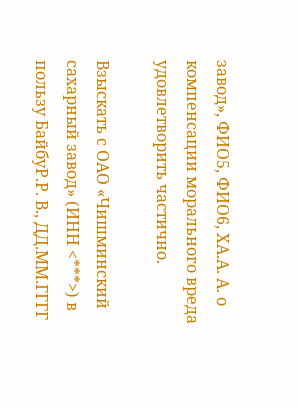завод», ФИО5, ФИО6, ХА.А. А. о компенсации морального вреда удовлетворить частично.

Взыскать с ОАО «Чишминский сахарный завод» (ИНН <***>) в пользу БайбуР.Р. В., ДД.ММ.ГГГГ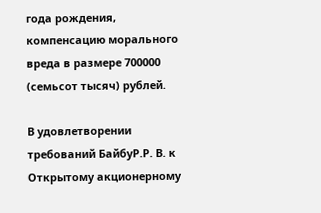года рождения, компенсацию морального вреда в размере 700000 (семьсот тысяч) рублей.

В удовлетворении требований БайбуР.Р. В. к Открытому акционерному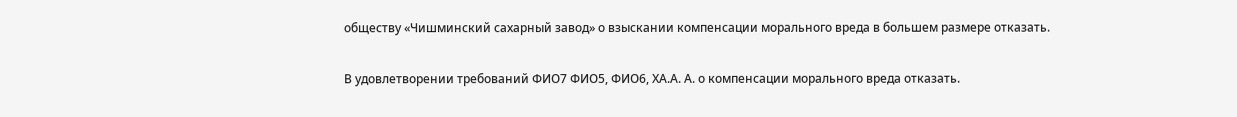обществу «Чишминский сахарный завод» о взыскании компенсации морального вреда в большем размере отказать.

В удовлетворении требований ФИО7 ФИО5, ФИО6, ХА.А. А. о компенсации морального вреда отказать.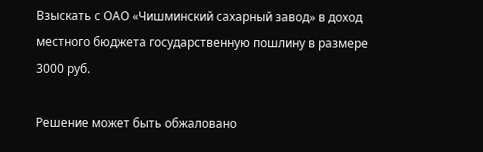Взыскать с ОАО «Чишминский сахарный завод» в доход местного бюджета государственную пошлину в размере 3000 руб.

Решение может быть обжаловано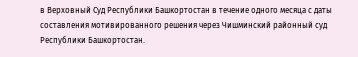в Верховный Суд Республики Башкортостан в течение одного месяца с даты составления мотивированного решения через Чишминский районный суд Республики Башкортостан.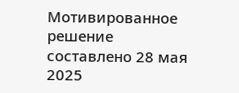Мотивированное решение составлено 28 мая 2025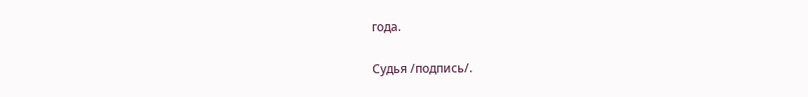года.

Судья /подпись/.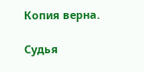Копия верна.

Судья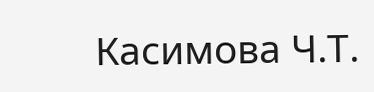Касимова Ч.Т.